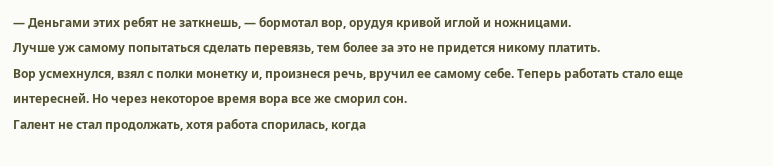— Деньгами этих ребят не заткнешь, — бормотал вор, орудуя кривой иглой и ножницами.
Лучше уж самому попытаться сделать перевязь, тем более за это не придется никому платить.
Вор усмехнулся, взял с полки монетку и, произнеся речь, вручил ее самому себе. Теперь работать стало еще интересней. Но через некоторое время вора все же сморил сон.
Галент не стал продолжать, хотя работа спорилась, когда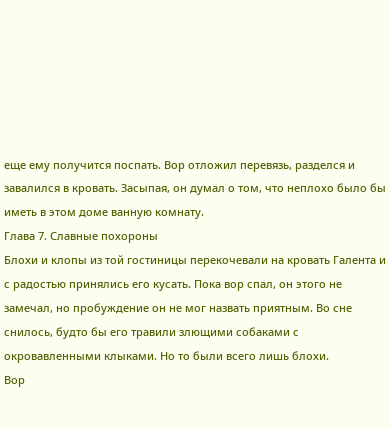еще ему получится поспать. Вор отложил перевязь, разделся и завалился в кровать. Засыпая, он думал о том, что неплохо было бы иметь в этом доме ванную комнату.
Глава 7. Славные похороны
Блохи и клопы из той гостиницы перекочевали на кровать Галента и с радостью принялись его кусать. Пока вор спал, он этого не замечал, но пробуждение он не мог назвать приятным. Во сне снилось, будто бы его травили злющими собаками с окровавленными клыками. Но то были всего лишь блохи.
Вор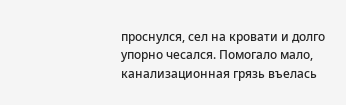проснулся, сел на кровати и долго упорно чесался. Помогало мало, канализационная грязь въелась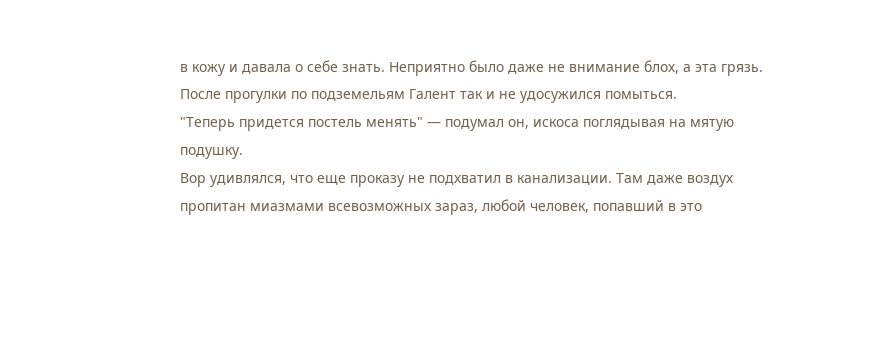в кожу и давала о себе знать. Неприятно было даже не внимание блох, а эта грязь. После прогулки по подземельям Галент так и не удосужился помыться.
"Теперь придется постель менять" — подумал он, искоса поглядывая на мятую подушку.
Вор удивлялся, что еще проказу не подхватил в канализации. Там даже воздух пропитан миазмами всевозможных зараз, любой человек, попавший в это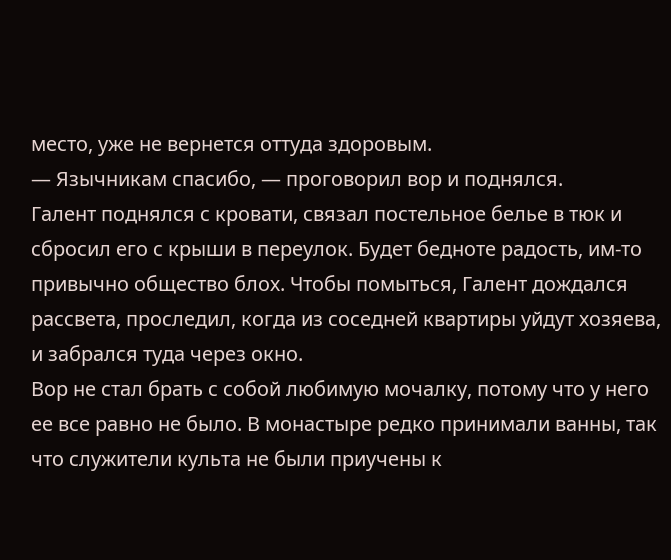место, уже не вернется оттуда здоровым.
— Язычникам спасибо, — проговорил вор и поднялся.
Галент поднялся с кровати, связал постельное белье в тюк и сбросил его с крыши в переулок. Будет бедноте радость, им-то привычно общество блох. Чтобы помыться, Галент дождался рассвета, проследил, когда из соседней квартиры уйдут хозяева, и забрался туда через окно.
Вор не стал брать с собой любимую мочалку, потому что у него ее все равно не было. В монастыре редко принимали ванны, так что служители культа не были приучены к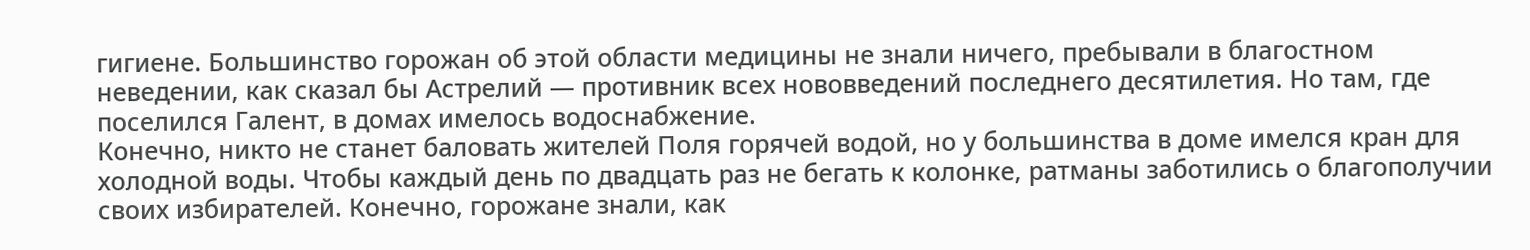гигиене. Большинство горожан об этой области медицины не знали ничего, пребывали в благостном неведении, как сказал бы Астрелий — противник всех нововведений последнего десятилетия. Но там, где поселился Галент, в домах имелось водоснабжение.
Конечно, никто не станет баловать жителей Поля горячей водой, но у большинства в доме имелся кран для холодной воды. Чтобы каждый день по двадцать раз не бегать к колонке, ратманы заботились о благополучии своих избирателей. Конечно, горожане знали, как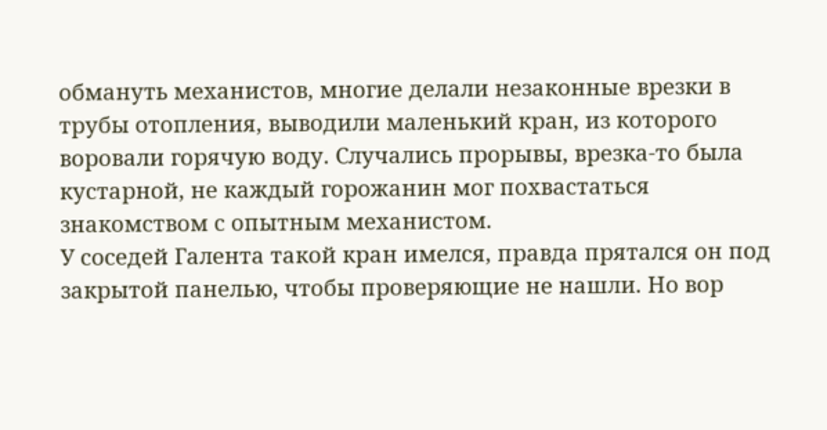обмануть механистов, многие делали незаконные врезки в трубы отопления, выводили маленький кран, из которого воровали горячую воду. Случались прорывы, врезка-то была кустарной, не каждый горожанин мог похвастаться знакомством с опытным механистом.
У соседей Галента такой кран имелся, правда прятался он под закрытой панелью, чтобы проверяющие не нашли. Но вор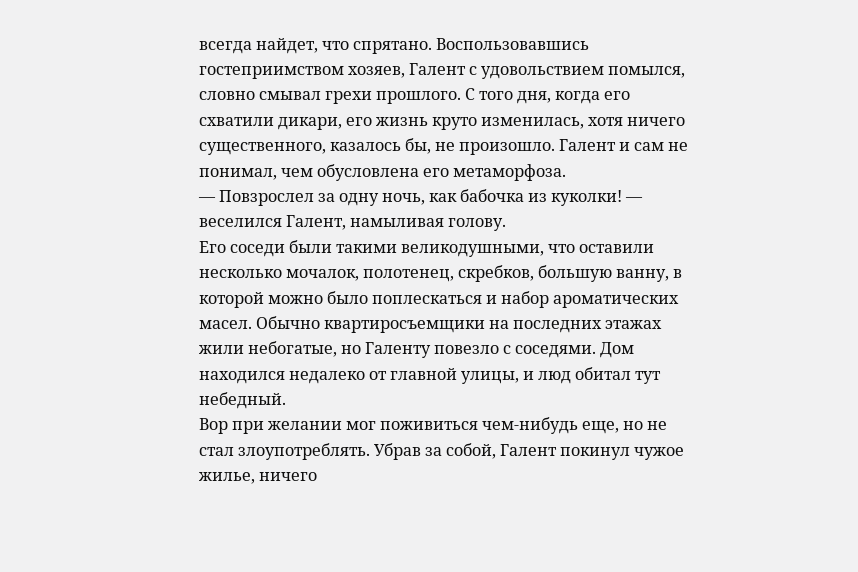всегда найдет, что спрятано. Воспользовавшись гостеприимством хозяев, Галент с удовольствием помылся, словно смывал грехи прошлого. С того дня, когда его схватили дикари, его жизнь круто изменилась, хотя ничего существенного, казалось бы, не произошло. Галент и сам не понимал, чем обусловлена его метаморфоза.
— Повзрослел за одну ночь, как бабочка из куколки! — веселился Галент, намыливая голову.
Его соседи были такими великодушными, что оставили несколько мочалок, полотенец, скребков, большую ванну, в которой можно было поплескаться и набор ароматических масел. Обычно квартиросъемщики на последних этажах жили небогатые, но Галенту повезло с соседями. Дом находился недалеко от главной улицы, и люд обитал тут небедный.
Вор при желании мог поживиться чем-нибудь еще, но не стал злоупотреблять. Убрав за собой, Галент покинул чужое жилье, ничего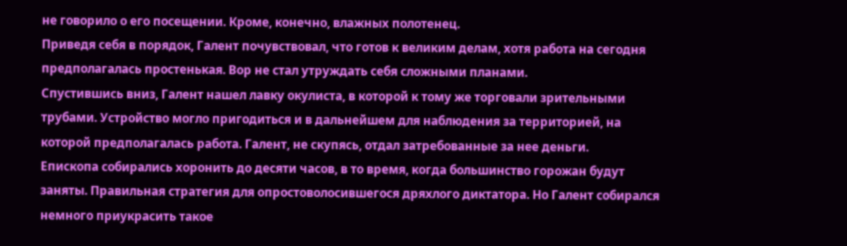не говорило о его посещении. Кроме, конечно, влажных полотенец.
Приведя себя в порядок, Галент почувствовал, что готов к великим делам, хотя работа на сегодня предполагалась простенькая. Вор не стал утруждать себя сложными планами.
Спустившись вниз, Галент нашел лавку окулиста, в которой к тому же торговали зрительными трубами. Устройство могло пригодиться и в дальнейшем для наблюдения за территорией, на которой предполагалась работа. Галент, не скупясь, отдал затребованные за нее деньги.
Епископа собирались хоронить до десяти часов, в то время, когда большинство горожан будут заняты. Правильная стратегия для опростоволосившегося дряхлого диктатора. Но Галент собирался немного приукрасить такое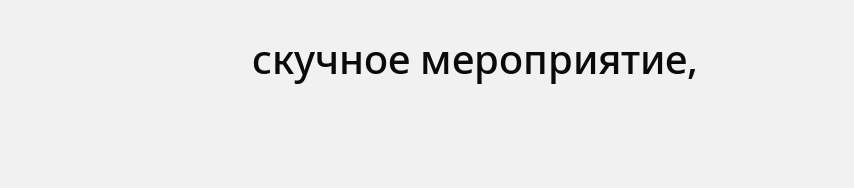скучное мероприятие,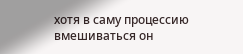хотя в саму процессию вмешиваться он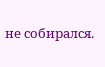не собирался.